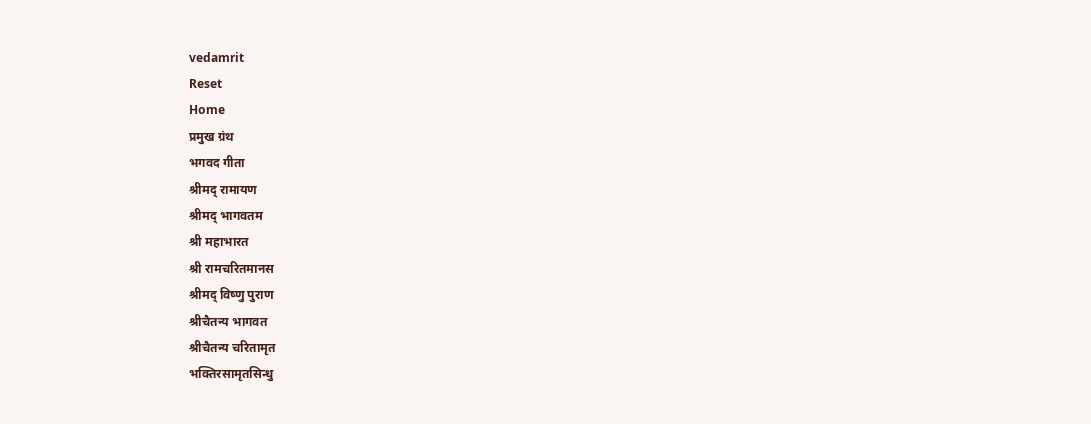vedamrit
Reset
Home
प्रमुख ग्रंथ
भगवद गीता
श्रीमद् रामायण
श्रीमद् भागवतम
श्री महाभारत
श्री रामचरितमानस
श्रीमद् विष्णु पुराण
श्रीचैतन्य भागवत
श्रीचैतन्य चरितामृत
भक्तिरसामृतसिन्धु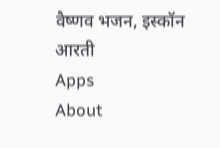वैष्णव भजन, इस्कॉन आरती
Apps
About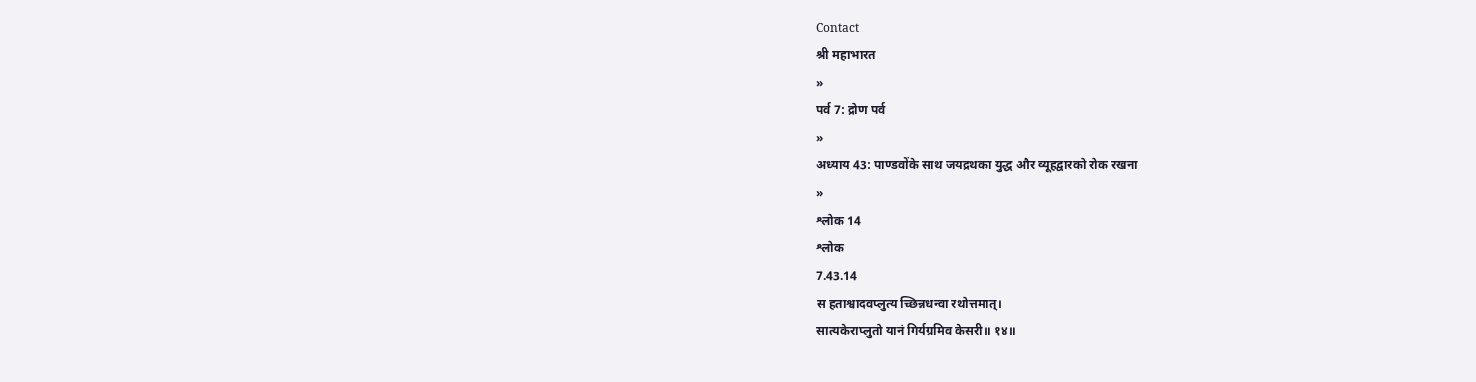Contact
श्री महाभारत
»
पर्व 7: द्रोण पर्व
»
अध्याय 43: पाण्डवोंके साथ जयद्रथका युद्ध और व्यूहद्वारको रोक रखना
»
श्लोक 14
श्लोक
7.43.14
स हताश्वादवप्लुत्य च्छिन्नधन्वा रथोत्तमात्।
सात्यकेराप्लुतो यानं गिर्यग्रमिव केसरी॥ १४॥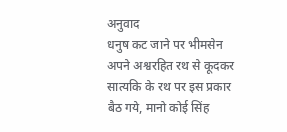अनुवाद
धनुष कट जाने पर भीमसेन अपने अश्वरहित रथ से कूदकर सात्यकि के रथ पर इस प्रकार बैठ गये, मानो कोई सिंह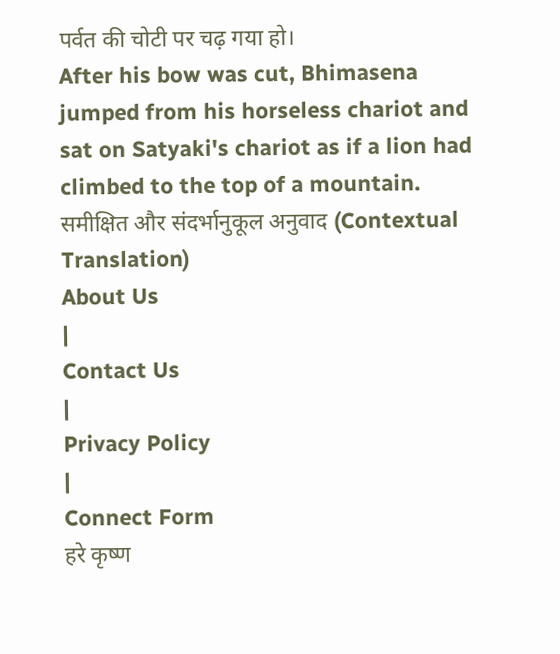पर्वत की चोटी पर चढ़ गया हो।
After his bow was cut, Bhimasena jumped from his horseless chariot and sat on Satyaki's chariot as if a lion had climbed to the top of a mountain.
समीक्षित और संदर्भानुकूल अनुवाद (Contextual Translation)
About Us
|
Contact Us
|
Privacy Policy
|
Connect Form
हरे कृष्ण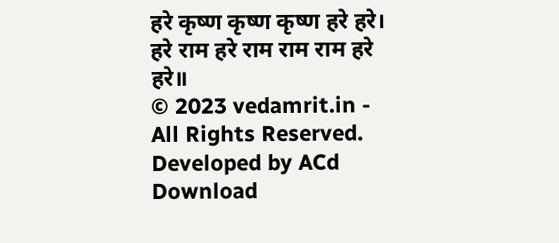हरे कृष्ण कृष्ण कृष्ण हरे हरे। हरे राम हरे राम राम राम हरे हरे॥
© 2023 vedamrit.in - All Rights Reserved. Developed by ACd
Download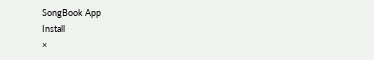SongBook App
Install
×